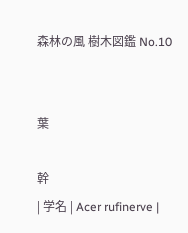森林の風 樹木図鑑 No.10


葉

幹
| 学名 | Acer rufinerve |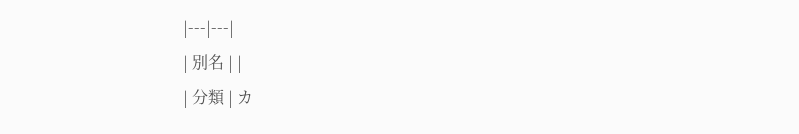|---|---|
| 別名 | |
| 分類 | カ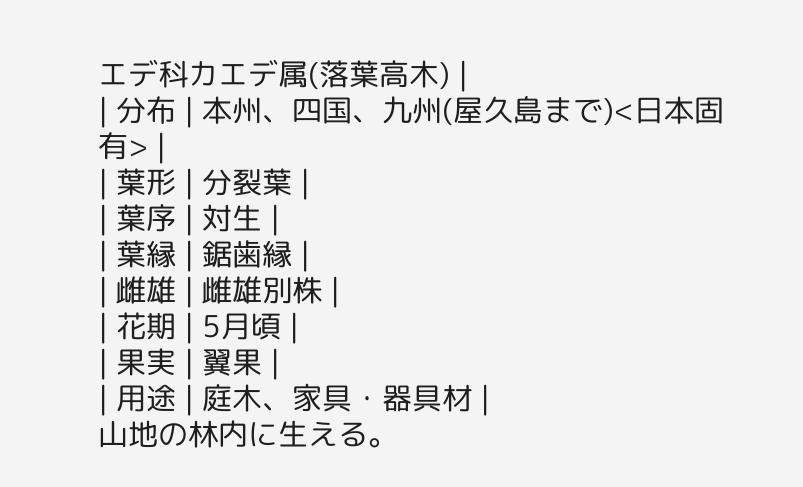エデ科カエデ属(落葉高木) |
| 分布 | 本州、四国、九州(屋久島まで)<日本固有> |
| 葉形 | 分裂葉 |
| 葉序 | 対生 |
| 葉縁 | 鋸歯縁 |
| 雌雄 | 雌雄別株 |
| 花期 | 5月頃 |
| 果実 | 翼果 |
| 用途 | 庭木、家具・器具材 |
山地の林内に生える。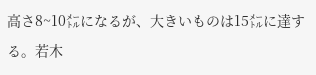高さ8~10㍍になるが、大きいものは15㍍に達する。若木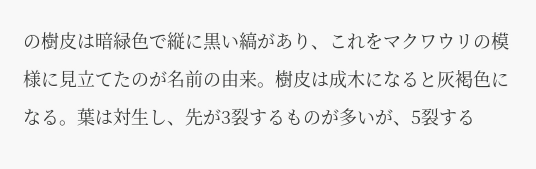の樹皮は暗緑色で縦に黒い縞があり、これをマクワウリの模様に見立てたのが名前の由来。樹皮は成木になると灰褐色になる。葉は対生し、先が3裂するものが多いが、5裂する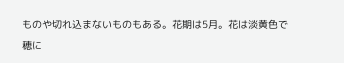ものや切れ込まないものもある。花期は5月。花は淡黄色で穂に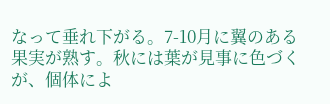なって垂れ下がる。7-10月に翼のある果実が熟す。秋には葉が見事に色づくが、個体によ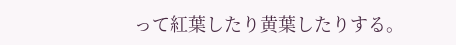って紅葉したり黄葉したりする。